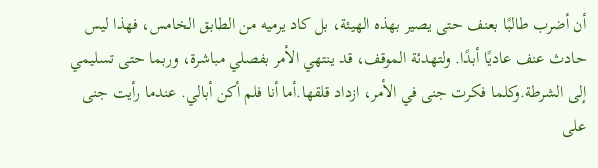أن أضرب طالبًا بعنف حتى يصير بهذه الهيئة، بل كاد يرميه من الطابق الخامس، فهذا ليس حادث عنف عاديًا أبدًا. ولتهدئة الموقف، قد ينتهي الأمر بفصلي مباشرة، وربما حتى تسليمي إلى الشرطة.وكلما فكرت جنى في الأمر، ازداد قلقها.أما أنا فلم أكن أبالي. عندما رأيت جنى على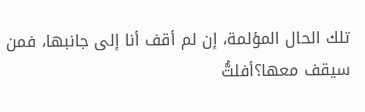تلك الحال المؤلمة، إن لم أقف أنا إلى جانبها، فمن سيقف معها؟أفلتُّ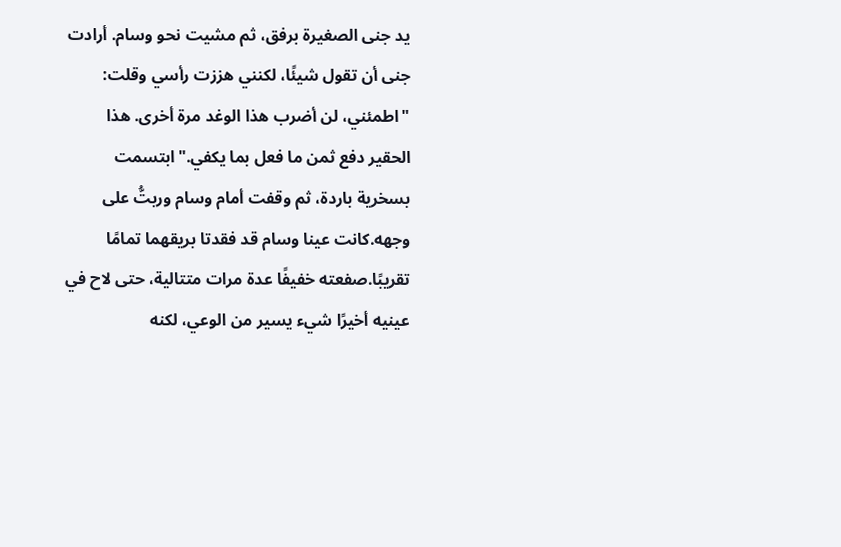يد جنى الصغيرة برفق، ثم مشيت نحو وسام. أرادت جنى أن تقول شيئًا، لكنني هززت رأسي وقلت: "اطمئني، لن أضرب هذا الوغد مرة أخرى. هذا الحقير دفع ثمن ما فعل بما يكفي."ابتسمت بسخرية باردة، ثم وقفت أمام وسام وربتُّ على وجهه.كانت عينا وسام قد فقدتا بريقهما تمامًا تقريبًا.صفعته خفيفًا عدة مرات متتالية، حتى لاح في عينيه أخيرًا شيء يسير من الوعي، لكنه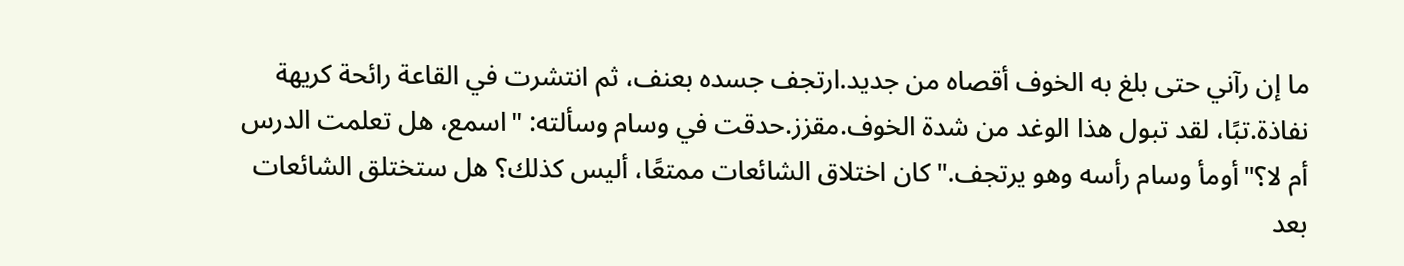ما إن رآني حتى بلغ به الخوف أقصاه من جديد.ارتجف جسده بعنف، ثم انتشرت في القاعة رائحة كريهة نفاذة.تبًا، لقد تبول هذا الوغد من شدة الخوف.مقزز.حدقت في وسام وسألته: "اسمع، هل تعلمت الدرس أم لا؟"أومأ وسام رأسه وهو يرتجف."كان اختلاق الشائعات ممتعًا، أليس كذلك؟ هل ستختلق الشائعات بعد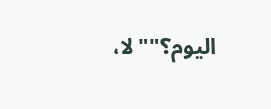اليوم؟""لا،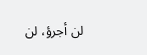لن أجرؤ، لن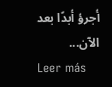أجرؤ أبدًا بعد الآن...
Leer más